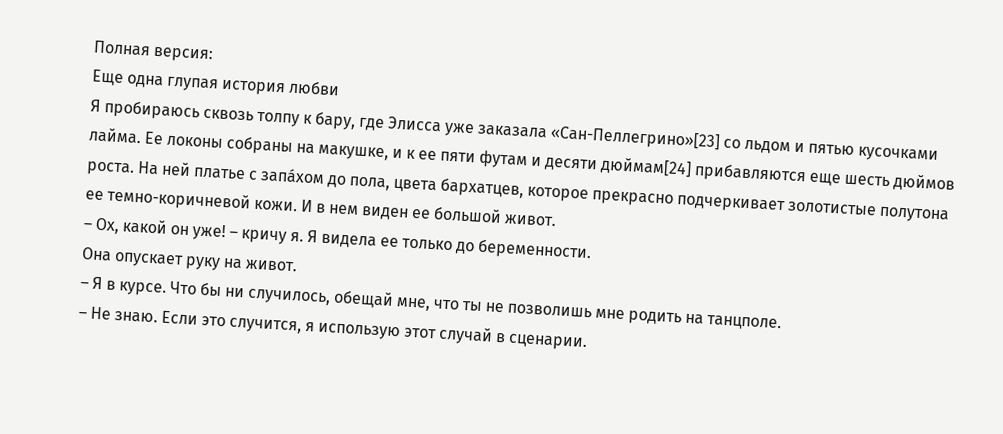Полная версия:
Еще одна глупая история любви
Я пробираюсь сквозь толпу к бару, где Элисса уже заказала «Сан-Пеллегрино»[23] со льдом и пятью кусочками лайма. Ее локоны собраны на макушке, и к ее пяти футам и десяти дюймам[24] прибавляются еще шесть дюймов роста. На ней платье с запа́хом до пола, цвета бархатцев, которое прекрасно подчеркивает золотистые полутона ее темно-коричневой кожи. И в нем виден ее большой живот.
– Ох, какой он уже! – кричу я. Я видела ее только до беременности.
Она опускает руку на живот.
– Я в курсе. Что бы ни случилось, обещай мне, что ты не позволишь мне родить на танцполе.
– Не знаю. Если это случится, я использую этот случай в сценарии.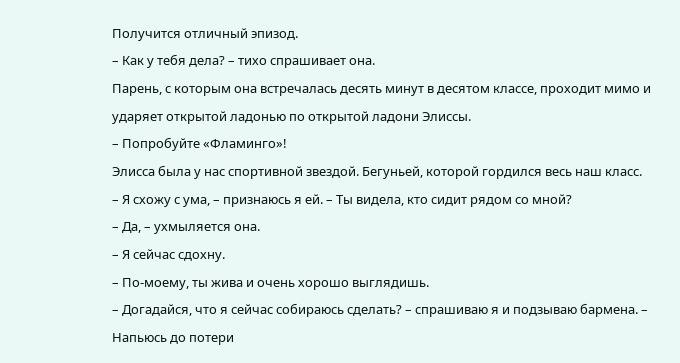Получится отличный эпизод.
– Как у тебя дела? – тихо спрашивает она.
Парень, с которым она встречалась десять минут в десятом классе, проходит мимо и ударяет открытой ладонью по открытой ладони Элиссы.
– Попробуйте «Фламинго»!
Элисса была у нас спортивной звездой. Бегуньей, которой гордился весь наш класс.
– Я схожу с ума, – признаюсь я ей. – Ты видела, кто сидит рядом со мной?
– Да, – ухмыляется она.
– Я сейчас сдохну.
– По-моему, ты жива и очень хорошо выглядишь.
– Догадайся, что я сейчас собираюсь сделать? – спрашиваю я и подзываю бармена. – Напьюсь до потери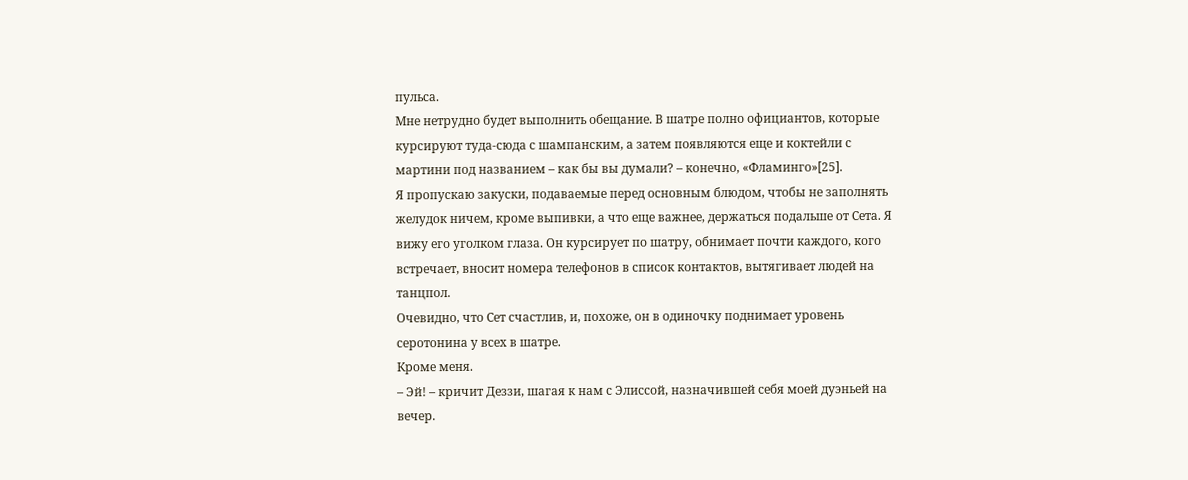пульса.
Мне нетрудно будет выполнить обещание. В шатре полно официантов, которые курсируют туда-сюда с шампанским, а затем появляются еще и коктейли с мартини под названием – как бы вы думали? – конечно, «Фламинго»[25].
Я пропускаю закуски, подаваемые перед основным блюдом, чтобы не заполнять желудок ничем, кроме выпивки, а что еще важнее, держаться подальше от Сета. Я вижу его уголком глаза. Он курсирует по шатру, обнимает почти каждого, кого встречает, вносит номера телефонов в список контактов, вытягивает людей на танцпол.
Очевидно, что Сет счастлив, и, похоже, он в одиночку поднимает уровень серотонина у всех в шатре.
Кроме меня.
– Эй! – кричит Деззи, шагая к нам с Элиссой, назначившей себя моей дуэньей на вечер.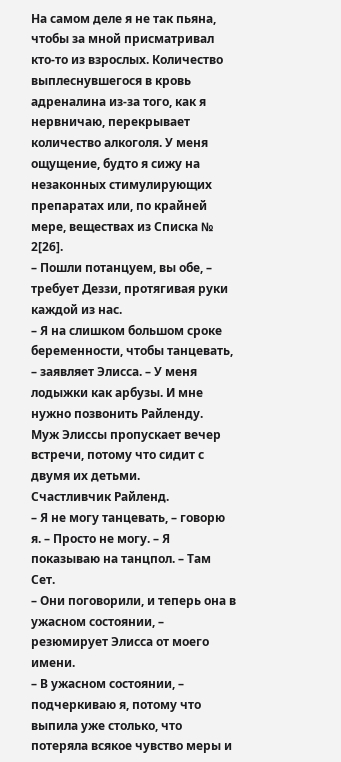На самом деле я не так пьяна, чтобы за мной присматривал кто-то из взрослых. Количество выплеснувшегося в кровь адреналина из-за того, как я нервничаю, перекрывает количество алкоголя. У меня ощущение, будто я сижу на незаконных стимулирующих препаратах или, по крайней мере, веществах из Списка № 2[26].
– Пошли потанцуем, вы обе, – требует Деззи, протягивая руки каждой из нас.
– Я на слишком большом сроке беременности, чтобы танцевать, – заявляет Элисса. – У меня лодыжки как арбузы. И мне нужно позвонить Райленду.
Муж Элиссы пропускает вечер встречи, потому что сидит с двумя их детьми.
Счастливчик Райленд.
– Я не могу танцевать, – говорю я. – Просто не могу. – Я показываю на танцпол. – Там Сет.
– Они поговорили, и теперь она в ужасном состоянии, – резюмирует Элисса от моего имени.
– В ужасном состоянии, – подчеркиваю я, потому что выпила уже столько, что потеряла всякое чувство меры и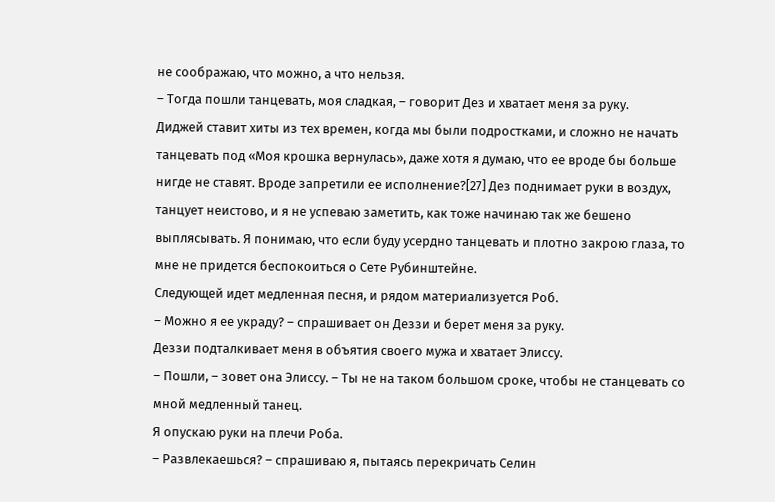не соображаю, что можно, а что нельзя.
– Тогда пошли танцевать, моя сладкая, – говорит Дез и хватает меня за руку.
Диджей ставит хиты из тех времен, когда мы были подростками, и сложно не начать танцевать под «Моя крошка вернулась», даже хотя я думаю, что ее вроде бы больше нигде не ставят. Вроде запретили ее исполнение?[27] Дез поднимает руки в воздух, танцует неистово, и я не успеваю заметить, как тоже начинаю так же бешено выплясывать. Я понимаю, что если буду усердно танцевать и плотно закрою глаза, то мне не придется беспокоиться о Сете Рубинштейне.
Следующей идет медленная песня, и рядом материализуется Роб.
– Можно я ее украду? – спрашивает он Деззи и берет меня за руку.
Деззи подталкивает меня в объятия своего мужа и хватает Элиссу.
– Пошли, – зовет она Элиссу. – Ты не на таком большом сроке, чтобы не станцевать со мной медленный танец.
Я опускаю руки на плечи Роба.
– Развлекаешься? – спрашиваю я, пытаясь перекричать Селин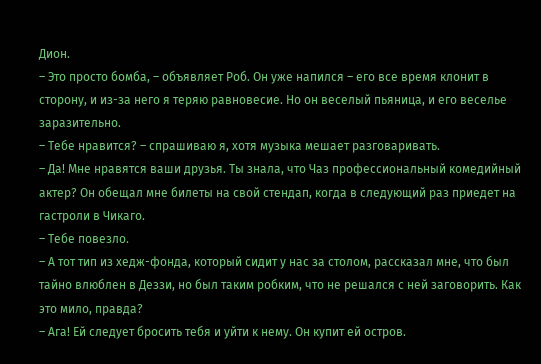Дион.
– Это просто бомба, – объявляет Роб. Он уже напился – его все время клонит в сторону, и из-за него я теряю равновесие. Но он веселый пьяница, и его веселье заразительно.
– Тебе нравится? – спрашиваю я, хотя музыка мешает разговаривать.
– Да! Мне нравятся ваши друзья. Ты знала, что Чаз профессиональный комедийный актер? Он обещал мне билеты на свой стендап, когда в следующий раз приедет на гастроли в Чикаго.
– Тебе повезло.
– А тот тип из хедж-фонда, который сидит у нас за столом, рассказал мне, что был тайно влюблен в Деззи, но был таким робким, что не решался с ней заговорить. Как это мило, правда?
– Ага! Ей следует бросить тебя и уйти к нему. Он купит ей остров.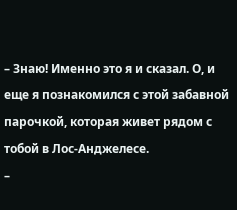– Знаю! Именно это я и сказал. О, и еще я познакомился с этой забавной парочкой, которая живет рядом с тобой в Лос-Анджелесе.
–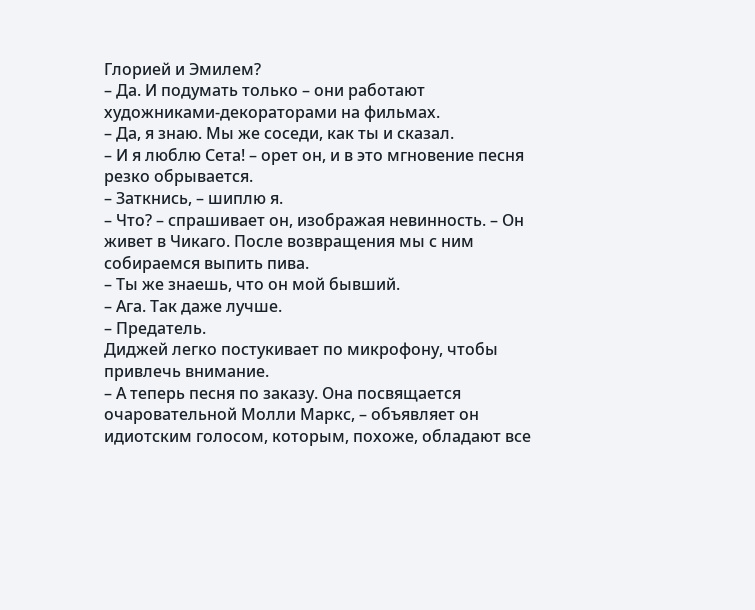Глорией и Эмилем?
– Да. И подумать только – они работают художниками-декораторами на фильмах.
– Да, я знаю. Мы же соседи, как ты и сказал.
– И я люблю Сета! – орет он, и в это мгновение песня резко обрывается.
– Заткнись, – шиплю я.
– Что? – спрашивает он, изображая невинность. – Он живет в Чикаго. После возвращения мы с ним собираемся выпить пива.
– Ты же знаешь, что он мой бывший.
– Ага. Так даже лучше.
– Предатель.
Диджей легко постукивает по микрофону, чтобы привлечь внимание.
– А теперь песня по заказу. Она посвящается очаровательной Молли Маркс, – объявляет он идиотским голосом, которым, похоже, обладают все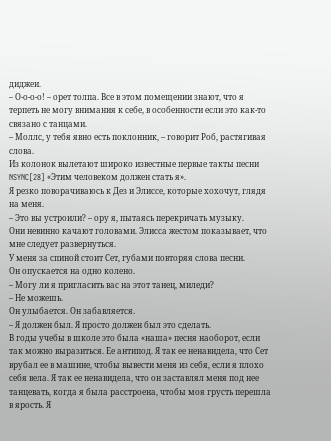диджеи.
– О-о-о-о! – орет толпа. Все в этом помещении знают, что я терпеть не могу внимания к себе, в особенности если это как-то связано с танцами.
– Моллс, у тебя явно есть поклонник, – говорит Роб, растягивая слова.
Из колонок вылетают широко известные первые такты песни NSYNC[28] «Этим человеком должен стать я».
Я резко поворачиваюсь к Дез и Элиссе, которые хохочут, глядя на меня.
– Это вы устроили? – ору я, пытаясь перекричать музыку.
Они невинно качают головами. Элисса жестом показывает, что мне следует развернуться.
У меня за спиной стоит Сет, губами повторяя слова песни.
Он опускается на одно колено.
– Могу ли я пригласить вас на этот танец, миледи?
– Не можешь.
Он улыбается. Он забавляется.
– Я должен был. Я просто должен был это сделать.
В годы учебы в школе это была «наша» песня наоборот, если так можно выразиться. Ее антипод. Я так ее ненавидела, что Сет врубал ее в машине, чтобы вывести меня из себя, если я плохо себя вела. Я так ее ненавидела, что он заставлял меня под нее танцевать, когда я была расстроена, чтобы моя грусть перешла в ярость. Я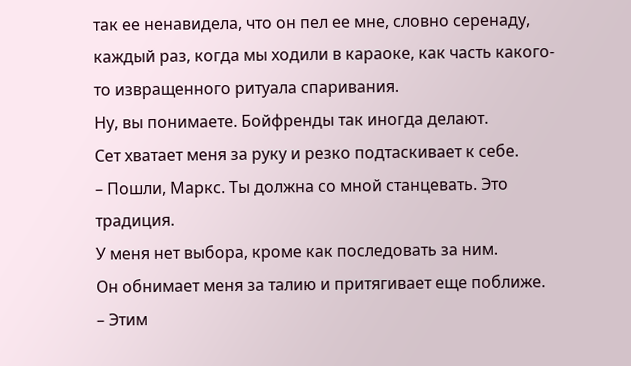так ее ненавидела, что он пел ее мне, словно серенаду, каждый раз, когда мы ходили в караоке, как часть какого-то извращенного ритуала спаривания.
Ну, вы понимаете. Бойфренды так иногда делают.
Сет хватает меня за руку и резко подтаскивает к себе.
– Пошли, Маркс. Ты должна со мной станцевать. Это традиция.
У меня нет выбора, кроме как последовать за ним.
Он обнимает меня за талию и притягивает еще поближе.
– Этим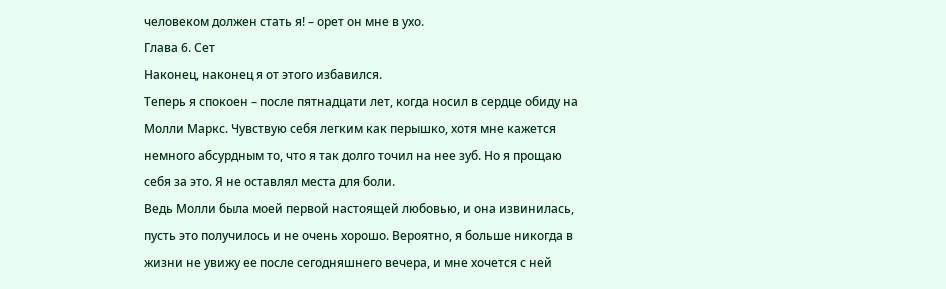человеком должен стать я! – орет он мне в ухо.
Глава 6. Сет
Наконец, наконец я от этого избавился.
Теперь я спокоен – после пятнадцати лет, когда носил в сердце обиду на Молли Маркс. Чувствую себя легким как перышко, хотя мне кажется немного абсурдным то, что я так долго точил на нее зуб. Но я прощаю себя за это. Я не оставлял места для боли.
Ведь Молли была моей первой настоящей любовью, и она извинилась, пусть это получилось и не очень хорошо. Вероятно, я больше никогда в жизни не увижу ее после сегодняшнего вечера, и мне хочется с ней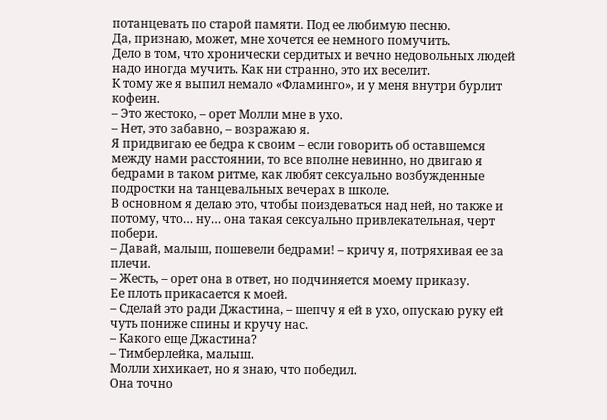потанцевать по старой памяти. Под ее любимую песню.
Да, признаю, может, мне хочется ее немного помучить.
Дело в том, что хронически сердитых и вечно недовольных людей надо иногда мучить. Как ни странно, это их веселит.
К тому же я выпил немало «Фламинго», и у меня внутри бурлит кофеин.
– Это жестоко, – орет Молли мне в ухо.
– Нет, это забавно, – возражаю я.
Я придвигаю ее бедра к своим – если говорить об оставшемся между нами расстоянии, то все вполне невинно, но двигаю я бедрами в таком ритме, как любят сексуально возбужденные подростки на танцевальных вечерах в школе.
В основном я делаю это, чтобы поиздеваться над ней, но также и потому, что… ну… она такая сексуально привлекательная, черт побери.
– Давай, малыш, пошевели бедрами! – кричу я, потряхивая ее за плечи.
– Жесть, – орет она в ответ, но подчиняется моему приказу.
Ее плоть прикасается к моей.
– Сделай это ради Джастина, – шепчу я ей в ухо, опускаю руку ей чуть пониже спины и кручу нас.
– Какого еще Джастина?
– Тимберлейка, малыш.
Молли хихикает, но я знаю, что победил.
Она точно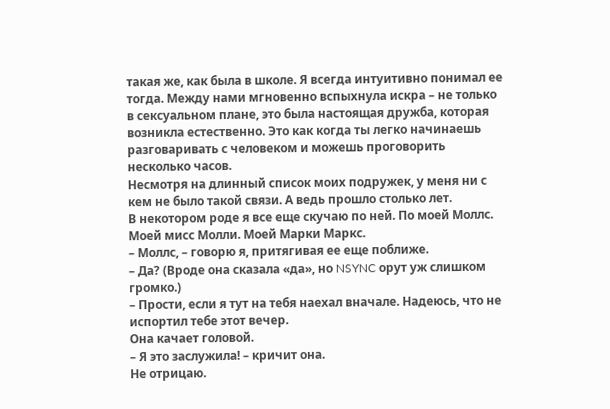такая же, как была в школе. Я всегда интуитивно понимал ее тогда. Между нами мгновенно вспыхнула искра – не только в сексуальном плане, это была настоящая дружба, которая возникла естественно. Это как когда ты легко начинаешь разговаривать с человеком и можешь проговорить несколько часов.
Несмотря на длинный список моих подружек, у меня ни с кем не было такой связи. А ведь прошло столько лет.
В некотором роде я все еще скучаю по ней. По моей Моллс. Моей мисс Молли. Моей Марки Маркс.
– Моллс, – говорю я, притягивая ее еще поближе.
– Да? (Вроде она сказала «да», но NSYNC орут уж слишком громко.)
– Прости, если я тут на тебя наехал вначале. Надеюсь, что не испортил тебе этот вечер.
Она качает головой.
– Я это заслужила! – кричит она.
Не отрицаю.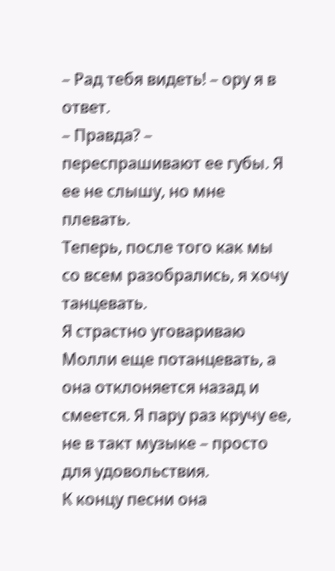– Рад тебя видеть! – ору я в ответ.
– Правда? – переспрашивают ее губы. Я ее не слышу, но мне плевать.
Теперь, после того как мы со всем разобрались, я хочу танцевать.
Я страстно уговариваю Молли еще потанцевать, а она отклоняется назад и смеется. Я пару раз кручу ее, не в такт музыке – просто для удовольствия.
К концу песни она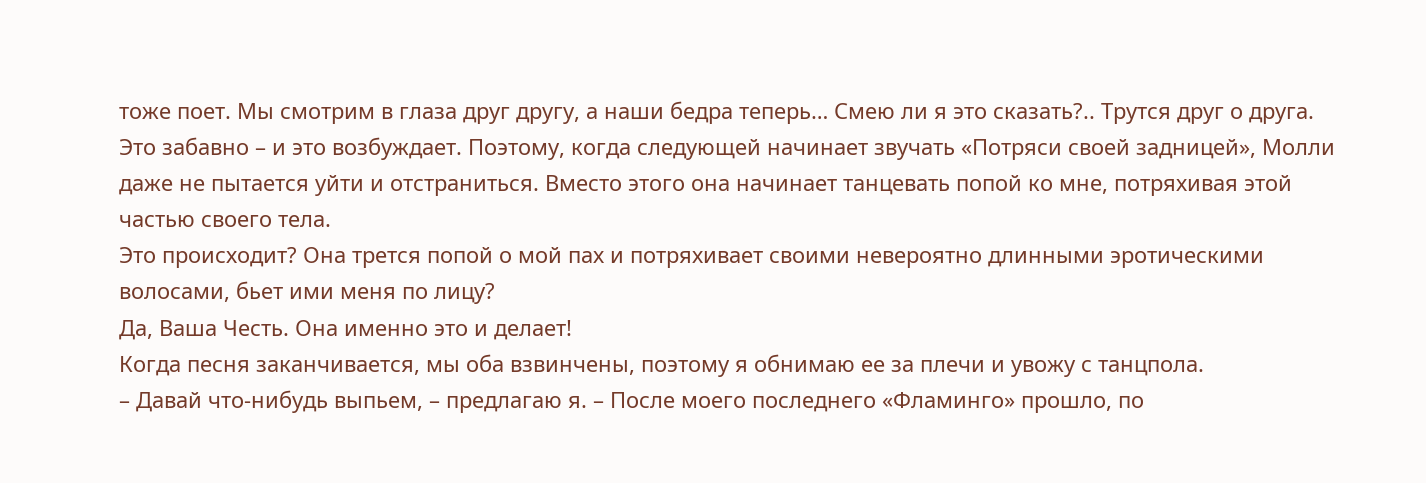тоже поет. Мы смотрим в глаза друг другу, а наши бедра теперь… Смею ли я это сказать?.. Трутся друг о друга.
Это забавно – и это возбуждает. Поэтому, когда следующей начинает звучать «Потряси своей задницей», Молли даже не пытается уйти и отстраниться. Вместо этого она начинает танцевать попой ко мне, потряхивая этой частью своего тела.
Это происходит? Она трется попой о мой пах и потряхивает своими невероятно длинными эротическими волосами, бьет ими меня по лицу?
Да, Ваша Честь. Она именно это и делает!
Когда песня заканчивается, мы оба взвинчены, поэтому я обнимаю ее за плечи и увожу с танцпола.
– Давай что-нибудь выпьем, – предлагаю я. – После моего последнего «Фламинго» прошло, по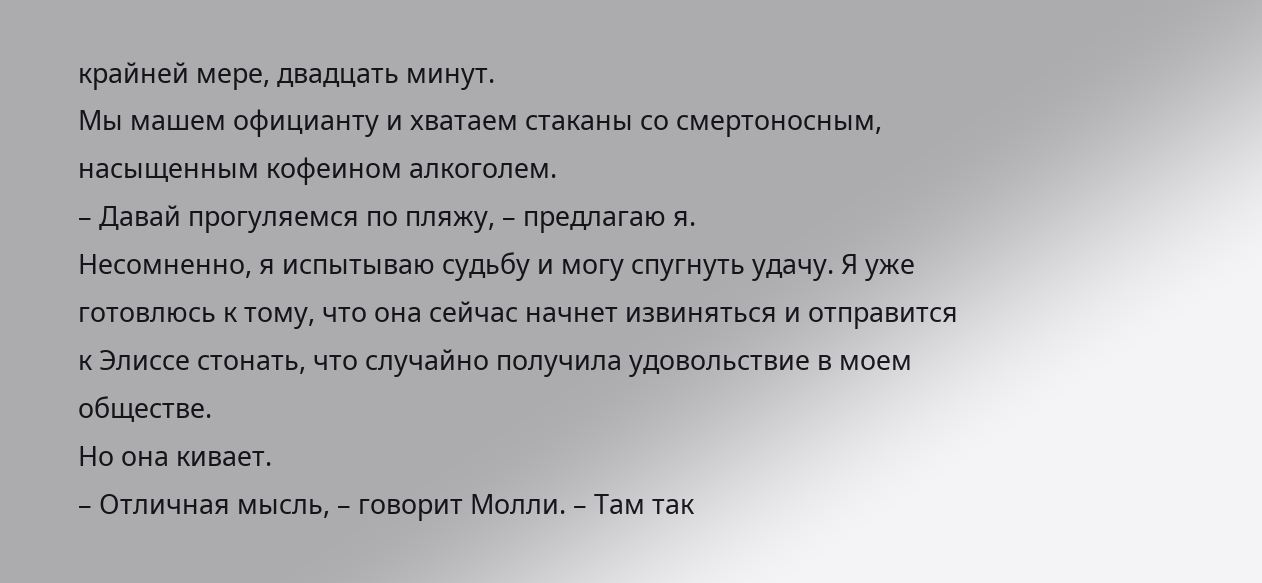крайней мере, двадцать минут.
Мы машем официанту и хватаем стаканы со смертоносным, насыщенным кофеином алкоголем.
– Давай прогуляемся по пляжу, – предлагаю я.
Несомненно, я испытываю судьбу и могу спугнуть удачу. Я уже готовлюсь к тому, что она сейчас начнет извиняться и отправится к Элиссе стонать, что случайно получила удовольствие в моем обществе.
Но она кивает.
– Отличная мысль, – говорит Молли. – Там так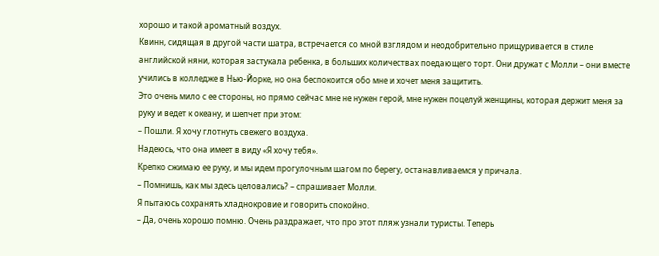хорошо и такой ароматный воздух.
Квинн, сидящая в другой части шатра, встречается со мной взглядом и неодобрительно прищуривается в стиле английской няни, которая застукала ребенка, в больших количествах поедающего торт. Они дружат с Молли – они вместе учились в колледже в Нью-Йорке, но она беспокоится обо мне и хочет меня защитить.
Это очень мило с ее стороны, но прямо сейчас мне не нужен герой, мне нужен поцелуй женщины, которая держит меня за руку и ведет к океану, и шепчет при этом:
– Пошли. Я хочу глотнуть свежего воздуха.
Надеюсь, что она имеет в виду «Я хочу тебя».
Крепко сжимаю ее руку, и мы идем прогулочным шагом по берегу, останавливаемся у причала.
– Помнишь, как мы здесь целовались? – спрашивает Молли.
Я пытаюсь сохранять хладнокровие и говорить спокойно.
– Да, очень хорошо помню. Очень раздражает, что про этот пляж узнали туристы. Теперь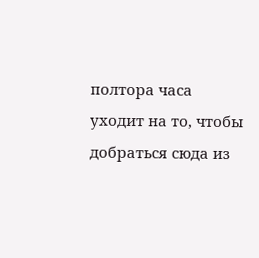полтора часа уходит на то, чтобы добраться сюда из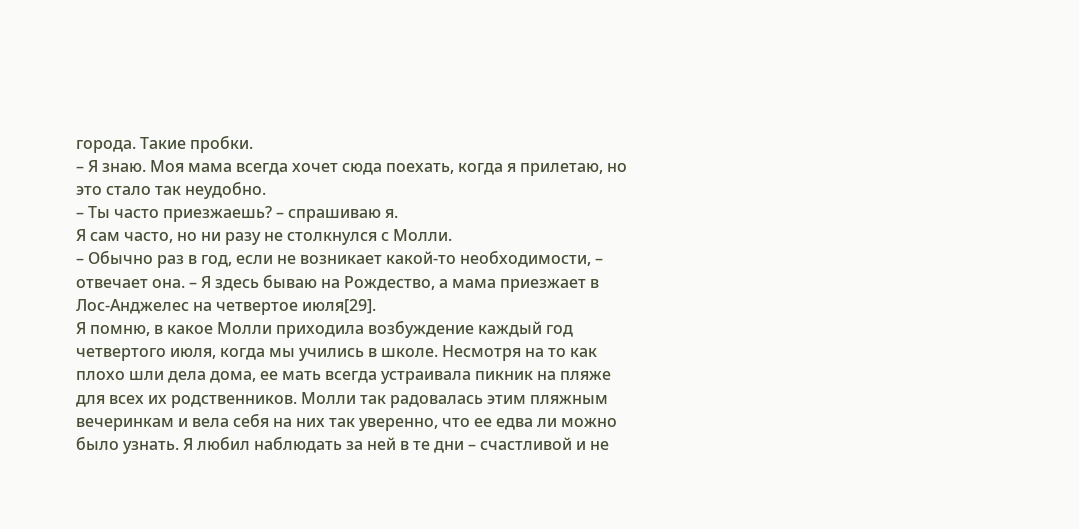города. Такие пробки.
– Я знаю. Моя мама всегда хочет сюда поехать, когда я прилетаю, но это стало так неудобно.
– Ты часто приезжаешь? – спрашиваю я.
Я сам часто, но ни разу не столкнулся с Молли.
– Обычно раз в год, если не возникает какой-то необходимости, – отвечает она. – Я здесь бываю на Рождество, а мама приезжает в Лос-Анджелес на четвертое июля[29].
Я помню, в какое Молли приходила возбуждение каждый год четвертого июля, когда мы учились в школе. Несмотря на то как плохо шли дела дома, ее мать всегда устраивала пикник на пляже для всех их родственников. Молли так радовалась этим пляжным вечеринкам и вела себя на них так уверенно, что ее едва ли можно было узнать. Я любил наблюдать за ней в те дни – счастливой и не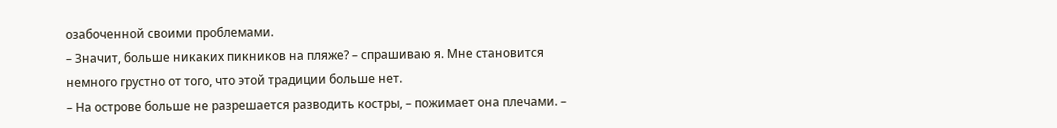озабоченной своими проблемами.
– Значит, больше никаких пикников на пляже? – спрашиваю я. Мне становится немного грустно от того, что этой традиции больше нет.
– На острове больше не разрешается разводить костры, – пожимает она плечами. –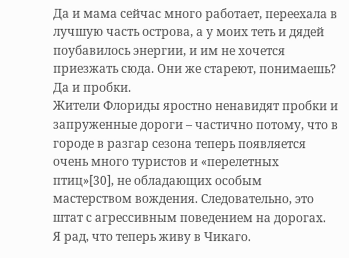Да и мама сейчас много работает, переехала в лучшую часть острова, а у моих теть и дядей поубавилось энергии, и им не хочется приезжать сюда. Они же стареют, понимаешь? Да и пробки.
Жители Флориды яростно ненавидят пробки и запруженные дороги – частично потому, что в городе в разгар сезона теперь появляется очень много туристов и «перелетных птиц»[30], не обладающих особым мастерством вождения. Следовательно, это штат с агрессивным поведением на дорогах.
Я рад, что теперь живу в Чикаго.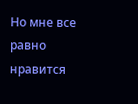Но мне все равно нравится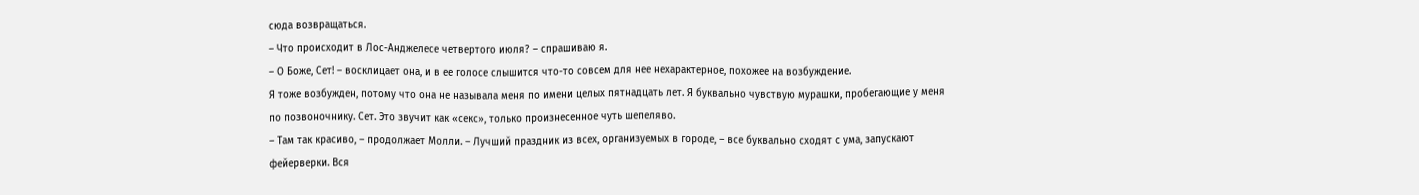сюда возвращаться.
– Что происходит в Лос-Анджелесе четвертого июля? – спрашиваю я.
– О Боже, Сет! – восклицает она, и в ее голосе слышится что-то совсем для нее нехарактерное, похожее на возбуждение.
Я тоже возбужден, потому что она не называла меня по имени целых пятнадцать лет. Я буквально чувствую мурашки, пробегающие у меня по позвоночнику. Сет. Это звучит как «секс», только произнесенное чуть шепеляво.
– Там так красиво, – продолжает Молли. – Лучший праздник из всех, организуемых в городе, – все буквально сходят с ума, запускают фейерверки. Вся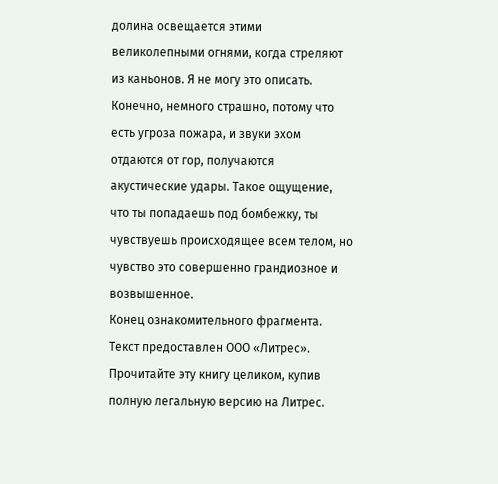долина освещается этими великолепными огнями, когда стреляют из каньонов. Я не могу это описать. Конечно, немного страшно, потому что есть угроза пожара, и звуки эхом отдаются от гор, получаются акустические удары. Такое ощущение, что ты попадаешь под бомбежку, ты чувствуешь происходящее всем телом, но чувство это совершенно грандиозное и возвышенное.
Конец ознакомительного фрагмента.
Текст предоставлен ООО «Литрес».
Прочитайте эту книгу целиком, купив полную легальную версию на Литрес.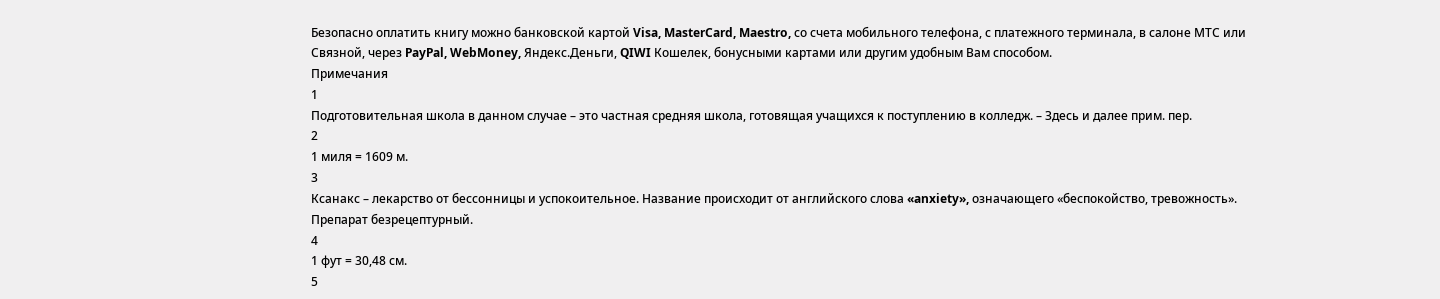Безопасно оплатить книгу можно банковской картой Visa, MasterCard, Maestro, со счета мобильного телефона, с платежного терминала, в салоне МТС или Связной, через PayPal, WebMoney, Яндекс.Деньги, QIWI Кошелек, бонусными картами или другим удобным Вам способом.
Примечания
1
Подготовительная школа в данном случае – это частная средняя школа, готовящая учащихся к поступлению в колледж. – Здесь и далее прим. пер.
2
1 миля = 1609 м.
3
Ксанакс – лекарство от бессонницы и успокоительное. Название происходит от английского слова «anxiety», означающего «беспокойство, тревожность». Препарат безрецептурный.
4
1 фут = 30,48 см.
5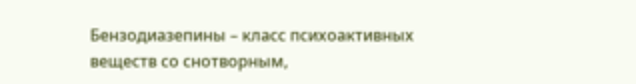Бензодиазепины – класс психоактивных веществ со снотворным,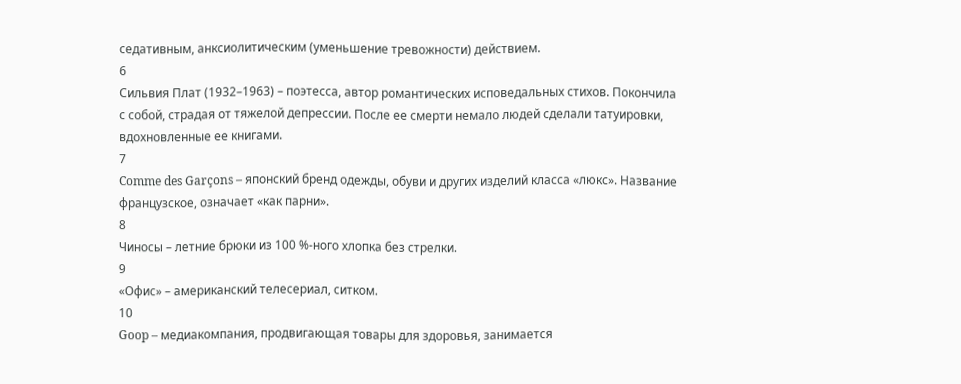седативным, анксиолитическим (уменьшение тревожности) действием.
6
Сильвия Плат (1932–1963) – поэтесса, автор романтических исповедальных стихов. Покончила с собой, страдая от тяжелой депрессии. После ее смерти немало людей сделали татуировки, вдохновленные ее книгами.
7
Comme des Garçons – японский бренд одежды, обуви и других изделий класса «люкс». Название французское, означает «как парни».
8
Чиносы – летние брюки из 100 %-ного хлопка без стрелки.
9
«Офис» – американский телесериал, ситком.
10
Goop – медиакомпания, продвигающая товары для здоровья, занимается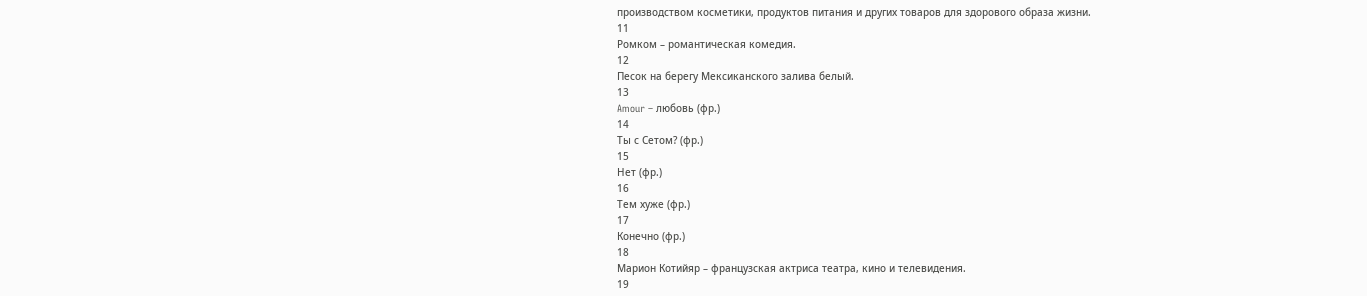производством косметики, продуктов питания и других товаров для здорового образа жизни.
11
Ромком – романтическая комедия.
12
Песок на берегу Мексиканского залива белый.
13
Amour – любовь (фр.)
14
Ты с Сетом? (фр.)
15
Нет (фр.)
16
Тем хуже (фр.)
17
Конечно (фр.)
18
Марион Котийяр – французская актриса театра, кино и телевидения.
19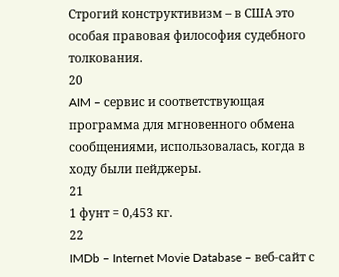Строгий конструктивизм – в США это особая правовая философия судебного толкования.
20
AIM – сервис и соответствующая программа для мгновенного обмена сообщениями, использовалась, когда в ходу были пейджеры.
21
1 фунт = 0,453 кг.
22
IMDb – Internet Movie Database – веб-сайт с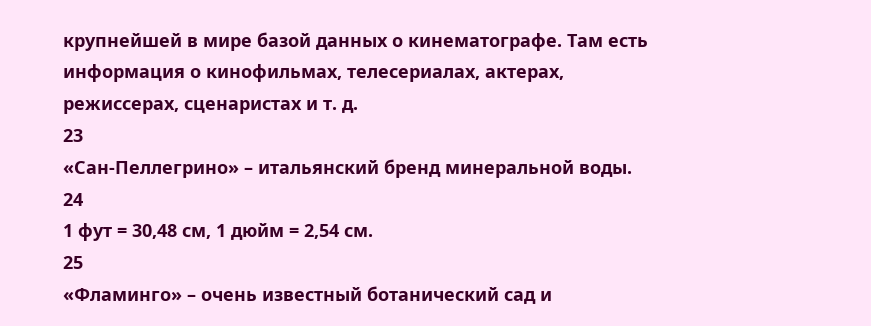крупнейшей в мире базой данных о кинематографе. Там есть информация о кинофильмах, телесериалах, актерах, режиссерах, сценаристах и т. д.
23
«Сан-Пеллегрино» – итальянский бренд минеральной воды.
24
1 фут = 30,48 см, 1 дюйм = 2,54 см.
25
«Фламинго» – очень известный ботанический сад и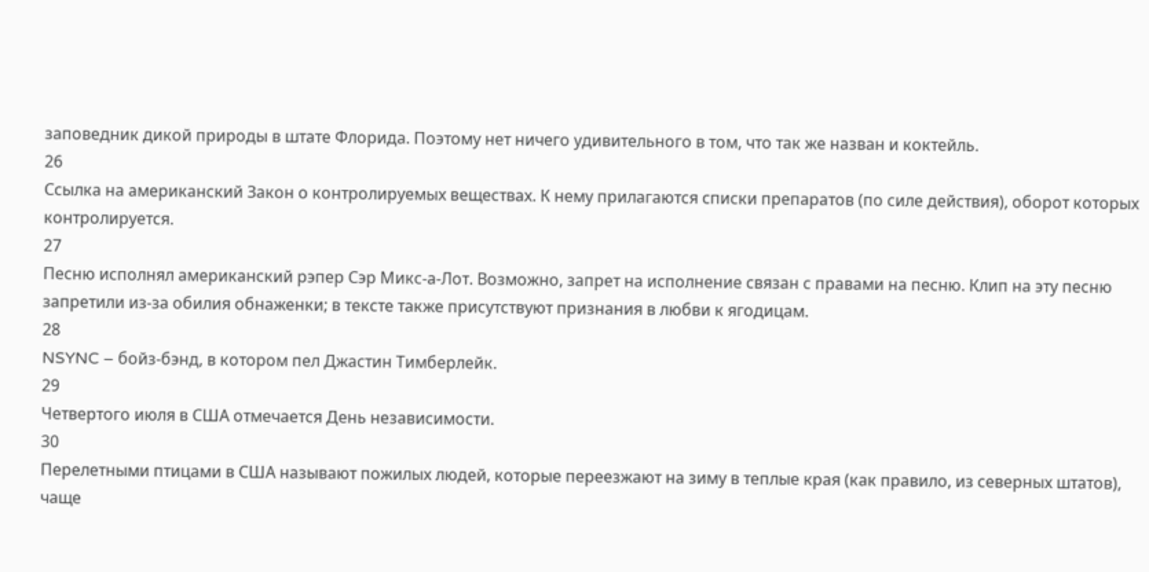заповедник дикой природы в штате Флорида. Поэтому нет ничего удивительного в том, что так же назван и коктейль.
26
Ссылка на американский Закон о контролируемых веществах. К нему прилагаются списки препаратов (по силе действия), оборот которых контролируется.
27
Песню исполнял американский рэпер Сэр Микс-а-Лот. Возможно, запрет на исполнение связан с правами на песню. Клип на эту песню запретили из-за обилия обнаженки; в тексте также присутствуют признания в любви к ягодицам.
28
NSYNC – бойз-бэнд, в котором пел Джастин Тимберлейк.
29
Четвертого июля в США отмечается День независимости.
30
Перелетными птицами в США называют пожилых людей, которые переезжают на зиму в теплые края (как правило, из северных штатов), чаще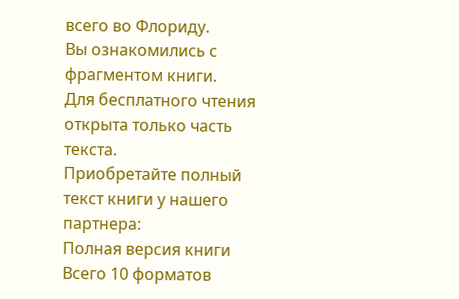всего во Флориду.
Вы ознакомились с фрагментом книги.
Для бесплатного чтения открыта только часть текста.
Приобретайте полный текст книги у нашего партнера:
Полная версия книги
Всего 10 форматов